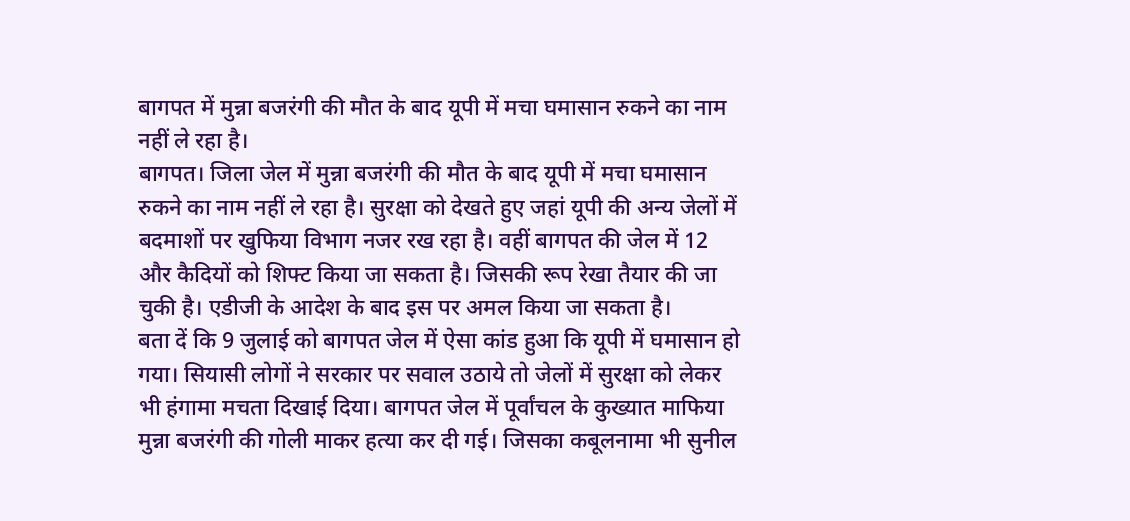बागपत में मुन्ना बजरंगी की मौत के बाद यूपी में मचा घमासान रुकने का नाम नहीं ले रहा है।
बागपत। जिला जेल में मुन्ना बजरंगी की मौत के बाद यूपी में मचा घमासान रुकने का नाम नहीं ले रहा है। सुरक्षा को देखते हुए जहां यूपी की अन्य जेलों में बदमाशों पर खुफिया विभाग नजर रख रहा है। वहीं बागपत की जेल में 12 और कैदियों को शिफ्ट किया जा सकता है। जिसकी रूप रेखा तैयार की जा चुकी है। एडीजी के आदेश के बाद इस पर अमल किया जा सकता है।
बता दें कि 9 जुलाई को बागपत जेल में ऐसा कांड हुआ कि यूपी में घमासान हो गया। सियासी लोगों ने सरकार पर सवाल उठाये तो जेलों में सुरक्षा को लेकर भी हंगामा मचता दिखाई दिया। बागपत जेल में पूर्वांचल के कुख्यात माफिया मुन्ना बजरंगी की गोली माकर हत्या कर दी गई। जिसका कबूलनामा भी सुनील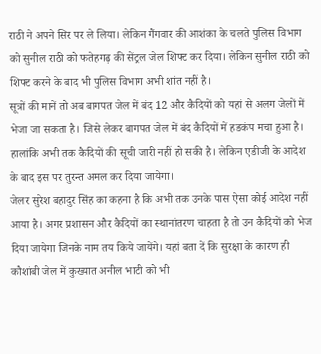राठी ने अपने सिर पर ले लिया। लेकिन गैंगवार की आशंका के चलते पुलिस विभाग को सुनील राठी को फतेहगढ़ की सेंट्रल जेल शिफ्ट कर दिया। लेकिन सुनील राठी को शिफ्ट करने के बाद भी पुलिस विभाग अभी शांत नहीं है।
सूत्रों की मानें तो अब बागपत जेल में बंद 12 और कैदियों को यहां से अलग जेलों में भेजा जा सकता है। जिसे लेकर बागपत जेल में बंद कैदियों में हडकंप मचा हुआ है। हालांकि अभी तक कैदियों की सूची जारी नहीं हो सकी है। लेकिन एडीजी के आदेश के बाद इस पर तुरन्त अमल कर दिया जायेगा।
जेलर सुरेश बहादुर सिंह का कहना है कि अभी तक उनके पास ऐसा कोई आदेश नहीं आया है। अगर प्रशासन और कैदियों का स्थानांतरण चाहता है तो उन कैदियों को भेज दिया जायेगा जिनके नाम तय किये जायेंगे। यहां बता दें कि सुरक्षा के कारण ही कौशांबी जेल में कुख्यात अनील भाटी को भी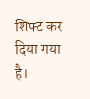शिफ्ट कर दिया गया है।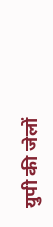युपी की जेलों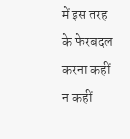में इस तरह के फेरबदल करना कहीं न कहीं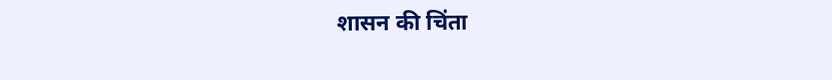शासन की चिंता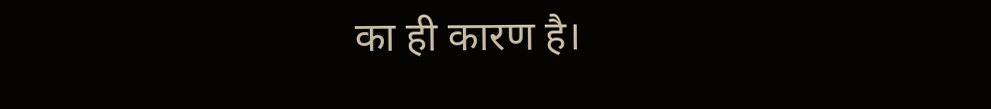का ही कारण है।